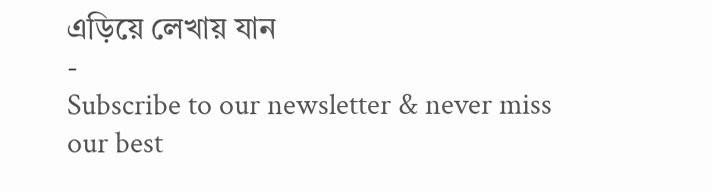এড়িয়ে লেখায় যান
-
Subscribe to our newsletter & never miss our best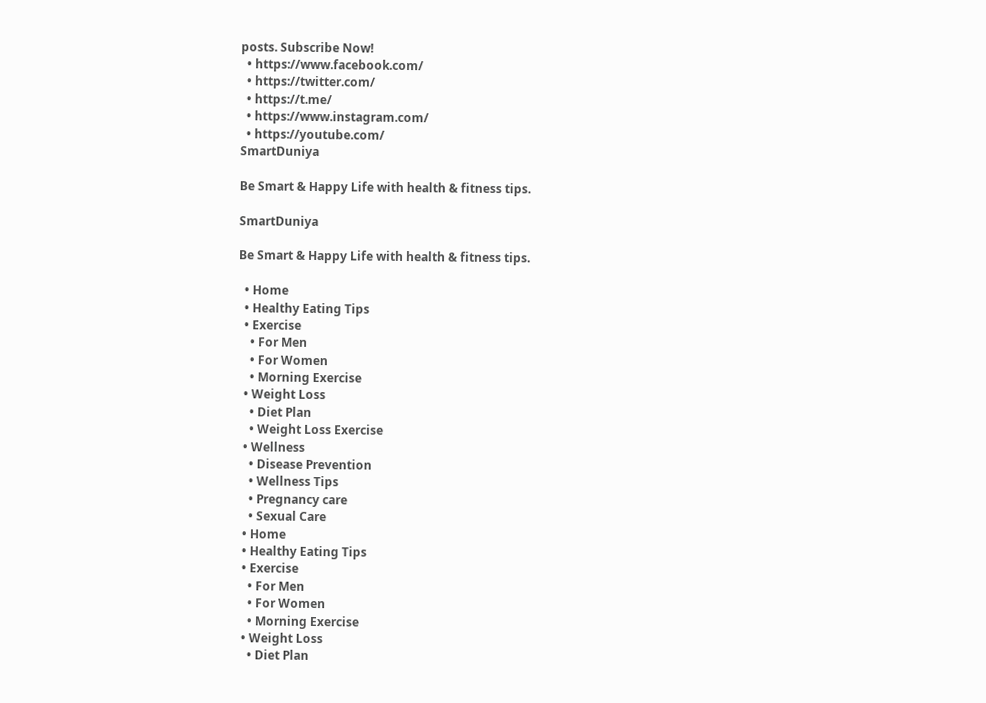posts. Subscribe Now!
  • https://www.facebook.com/
  • https://twitter.com/
  • https://t.me/
  • https://www.instagram.com/
  • https://youtube.com/
SmartDuniya

Be Smart & Happy Life with health & fitness tips.

SmartDuniya

Be Smart & Happy Life with health & fitness tips.

  • Home
  • Healthy Eating Tips
  • Exercise
    • For Men
    • For Women
    • Morning Exercise
  • Weight Loss
    • Diet Plan
    • Weight Loss Exercise
  • Wellness
    • Disease Prevention
    • Wellness Tips
    • Pregnancy care
    • Sexual Care
  • Home
  • Healthy Eating Tips
  • Exercise
    • For Men
    • For Women
    • Morning Exercise
  • Weight Loss
    • Diet Plan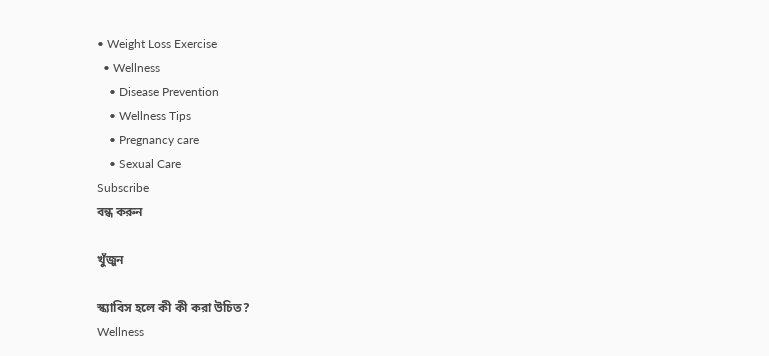• Weight Loss Exercise
  • Wellness
    • Disease Prevention
    • Wellness Tips
    • Pregnancy care
    • Sexual Care
Subscribe
বন্ধ করুন

খুঁজুন

স্ক্যাবিস হলে কী কী করা উচিত?
Wellness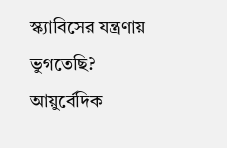স্ক্যাবিসের যন্ত্রণায় ভুগতেছি? আয়ুর্বেদিক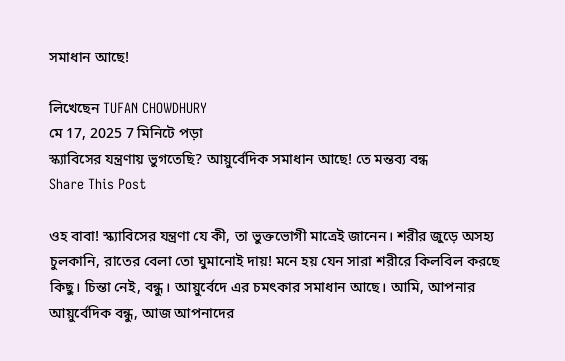সমাধান আছে!

লিখেছেন TUFAN CHOWDHURY
মে 17, 2025 7 মিনিটে পড়া
স্ক্যাবিসের যন্ত্রণায় ভুগতেছি? আয়ুর্বেদিক সমাধান আছে! তে মন্তব্য বন্ধ
Share This Post

ওহ বাবা! স্ক্যাবিসের যন্ত্রণা যে কী, তা ভুক্তভোগী মাত্রেই জানেন। শরীর জুড়ে অসহ্য চুলকানি, রাতের বেলা তো ঘুমানোই দায়! মনে হয় যেন সারা শরীরে কিলবিল করছে কিছু। চিন্তা নেই, বন্ধু। আয়ুর্বেদে এর চমৎকার সমাধান আছে। আমি, আপনার আয়ুর্বেদিক বন্ধু, আজ আপনাদের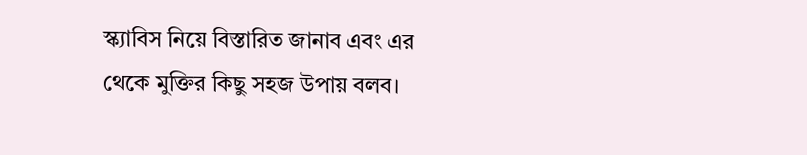স্ক্যাবিস নিয়ে বিস্তারিত জানাব এবং এর থেকে মুক্তির কিছু সহজ উপায় বলব।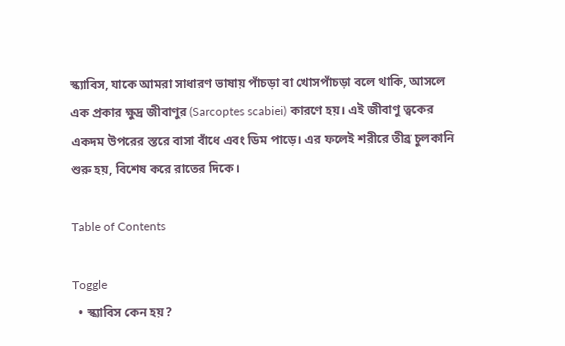স্ক্যাবিস, যাকে আমরা সাধারণ ভাষায় পাঁচড়া বা খোসপাঁচড়া বলে থাকি, আসলে এক প্রকার ক্ষুদ্র জীবাণুর (Sarcoptes scabiei) কারণে হয়। এই জীবাণু ত্বকের একদম উপরের স্তরে বাসা বাঁধে এবং ডিম পাড়ে। এর ফলেই শরীরে তীব্র চুলকানি শুরু হয়, বিশেষ করে রাতের দিকে।

Table of Contents

Toggle
  • স্ক্যাবিস কেন হয়?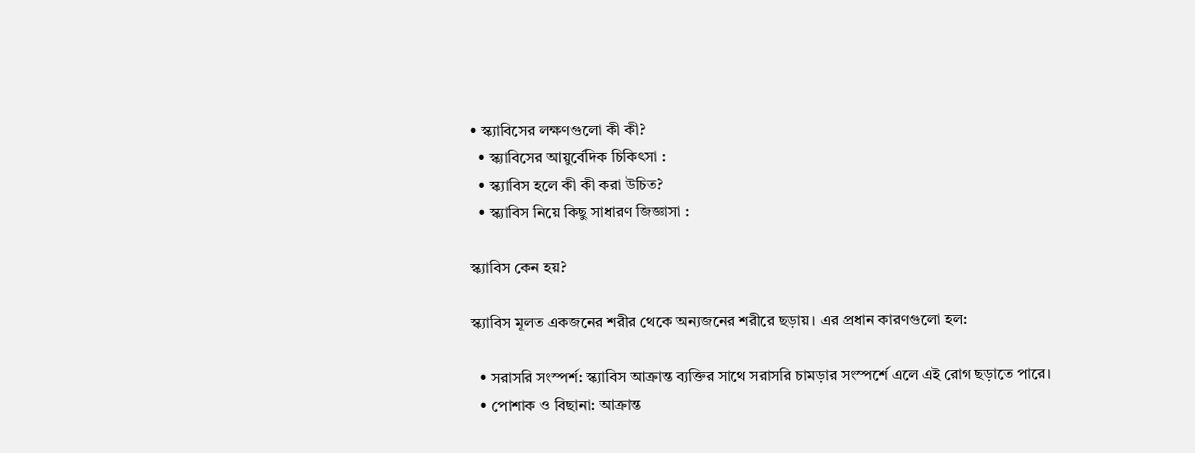• স্ক্যাবিসের লক্ষণগুলো কী কী?
  • স্ক্যাবিসের আয়ুর্বেদিক চিকিৎসা :
  • স্ক্যাবিস হলে কী কী করা উচিত?
  • স্ক্যাবিস নিয়ে কিছু সাধারণ জিজ্ঞাসা :

স্ক্যাবিস কেন হয়?

স্ক্যাবিস মূলত একজনের শরীর থেকে অন্যজনের শরীরে ছড়ায়। এর প্রধান কারণগুলো হল:

  • সরাসরি সংস্পর্শ: স্ক্যাবিস আক্রান্ত ব্যক্তির সাথে সরাসরি চামড়ার সংস্পর্শে এলে এই রোগ ছড়াতে পারে।
  • পোশাক ও বিছানা: আক্রান্ত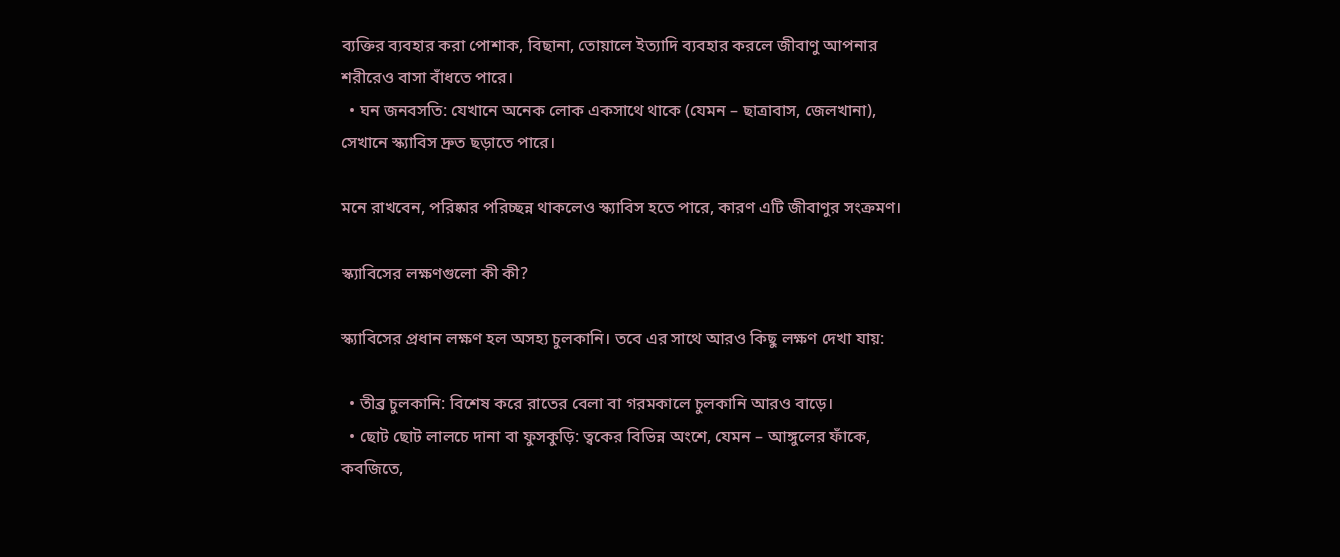ব্যক্তির ব্যবহার করা পোশাক, বিছানা, তোয়ালে ইত্যাদি ব্যবহার করলে জীবাণু আপনার শরীরেও বাসা বাঁধতে পারে।
  • ঘন জনবসতি: যেখানে অনেক লোক একসাথে থাকে (যেমন – ছাত্রাবাস, জেলখানা), সেখানে স্ক্যাবিস দ্রুত ছড়াতে পারে।

মনে রাখবেন, পরিষ্কার পরিচ্ছন্ন থাকলেও স্ক্যাবিস হতে পারে, কারণ এটি জীবাণুর সংক্রমণ।

স্ক্যাবিসের লক্ষণগুলো কী কী?

স্ক্যাবিসের প্রধান লক্ষণ হল অসহ্য চুলকানি। তবে এর সাথে আরও কিছু লক্ষণ দেখা যায়:

  • তীব্র চুলকানি: বিশেষ করে রাতের বেলা বা গরমকালে চুলকানি আরও বাড়ে।
  • ছোট ছোট লালচে দানা বা ফুসকুড়ি: ত্বকের বিভিন্ন অংশে, যেমন – আঙ্গুলের ফাঁকে, কবজিতে,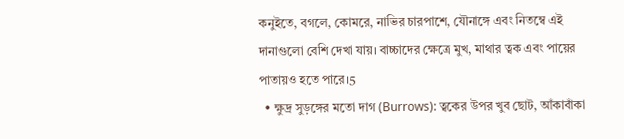কনুইতে, বগলে, কোমরে, নাভির চারপাশে, যৌনাঙ্গে এবং নিতম্বে এই দানাগুলো বেশি দেখা যায়। বাচ্চাদের ক্ষেত্রে মুখ, মাথার ত্বক এবং পায়ের পাতায়ও হতে পারে।5
  • ক্ষুদ্র সুড়ঙ্গের মতো দাগ (Burrows): ত্বকের উপর খুব ছোট, আঁকাবাঁকা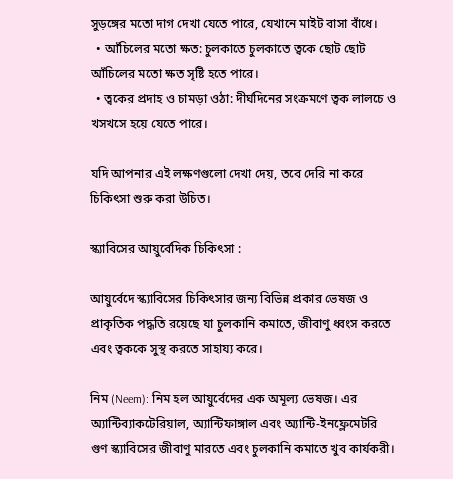সুড়ঙ্গের মতো দাগ দেখা যেতে পারে, যেখানে মাইট বাসা বাঁধে।
  • আঁচিলের মতো ক্ষত: চুলকাতে চুলকাতে ত্বকে ছোট ছোট আঁচিলের মতো ক্ষত সৃষ্টি হতে পারে।
  • ত্বকের প্রদাহ ও চামড়া ওঠা: দীর্ঘদিনের সংক্রমণে ত্বক লালচে ও খসখসে হয়ে যেতে পারে।

যদি আপনার এই লক্ষণগুলো দেখা দেয়, তবে দেরি না করে চিকিৎসা শুরু করা উচিত।

স্ক্যাবিসের আয়ুর্বেদিক চিকিৎসা :

আয়ুর্বেদে স্ক্যাবিসের চিকিৎসার জন্য বিভিন্ন প্রকার ভেষজ ও প্রাকৃতিক পদ্ধতি রয়েছে যা চুলকানি কমাতে, জীবাণু ধ্বংস করতে এবং ত্বককে সুস্থ করতে সাহায্য করে।

নিম (Neem): নিম হল আয়ুর্বেদের এক অমূল্য ভেষজ। এর অ্যান্টিব্যাকটেরিয়াল, অ্যান্টিফাঙ্গাল এবং অ্যান্টি-ইনফ্লেমেটরি গুণ স্ক্যাবিসের জীবাণু মারতে এবং চুলকানি কমাতে খুব কার্যকরী।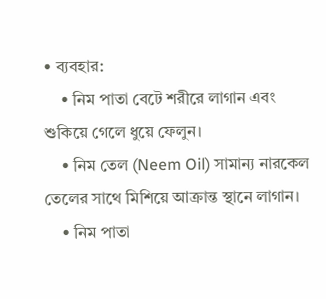• ব্যবহার:
    • নিম পাতা বেটে শরীরে লাগান এবং শুকিয়ে গেলে ধুয়ে ফেলুন।
    • নিম তেল (Neem Oil) সামান্য নারকেল তেলের সাথে মিশিয়ে আক্রান্ত স্থানে লাগান।
    • নিম পাতা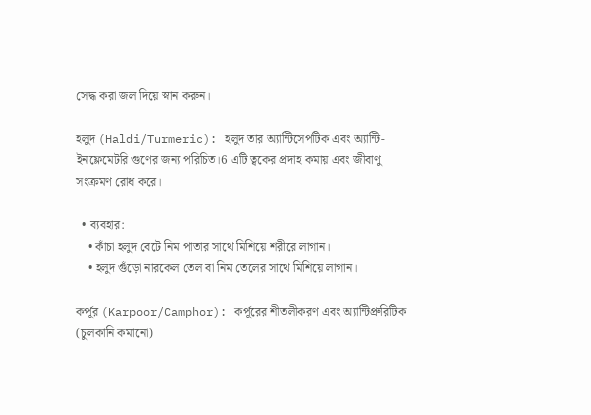সেদ্ধ করা জল দিয়ে স্নান করুন।

হলুদ (Haldi/Turmeric): হলুদ তার অ্যান্টিসেপটিক এবং অ্যান্টি-ইনফ্লেমেটরি গুণের জন্য পরিচিত।6 এটি ত্বকের প্রদাহ কমায় এবং জীবাণু সংক্রমণ রোধ করে।

  • ব্যবহার:
    • কাঁচা হলুদ বেটে নিম পাতার সাথে মিশিয়ে শরীরে লাগান।
    • হলুদ গুঁড়ো নারকেল তেল বা নিম তেলের সাথে মিশিয়ে লাগান।

কর্পূর (Karpoor/Camphor): কর্পূরের শীতলীকরণ এবং অ্যান্টিপ্রুরিটিক (চুলকানি কমানো)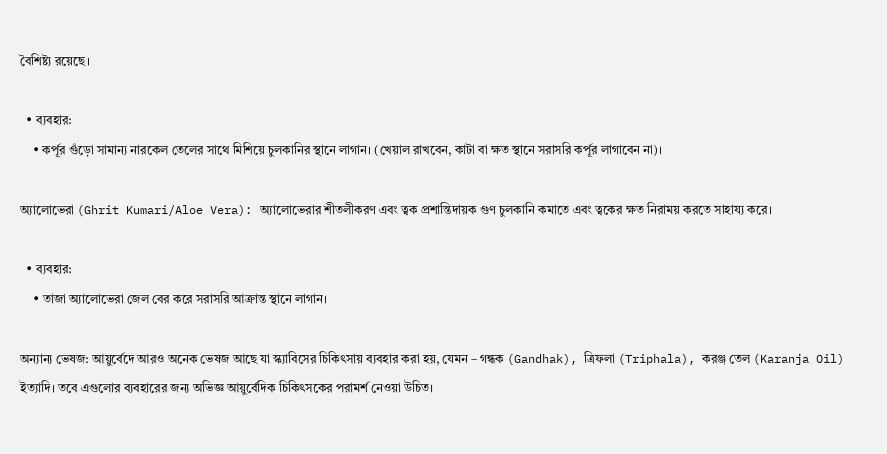বৈশিষ্ট্য রয়েছে।

  • ব্যবহার:
    • কর্পূর গুঁড়ো সামান্য নারকেল তেলের সাথে মিশিয়ে চুলকানির স্থানে লাগান। (খেয়াল রাখবেন, কাটা বা ক্ষত স্থানে সরাসরি কর্পূর লাগাবেন না)।

অ্যালোভেরা (Ghrit Kumari/Aloe Vera): অ্যালোভেরার শীতলীকরণ এবং ত্বক প্রশান্তিদায়ক গুণ চুলকানি কমাতে এবং ত্বকের ক্ষত নিরাময় করতে সাহায্য করে।

  • ব্যবহার:
    • তাজা অ্যালোভেরা জেল বের করে সরাসরি আক্রান্ত স্থানে লাগান।

অন্যান্য ভেষজ: আয়ুর্বেদে আরও অনেক ভেষজ আছে যা স্ক্যাবিসের চিকিৎসায় ব্যবহার করা হয়, যেমন – গন্ধক (Gandhak), ত্রিফলা (Triphala), করঞ্জ তেল (Karanja Oil) ইত্যাদি। তবে এগুলোর ব্যবহারের জন্য অভিজ্ঞ আয়ুর্বেদিক চিকিৎসকের পরামর্শ নেওয়া উচিত।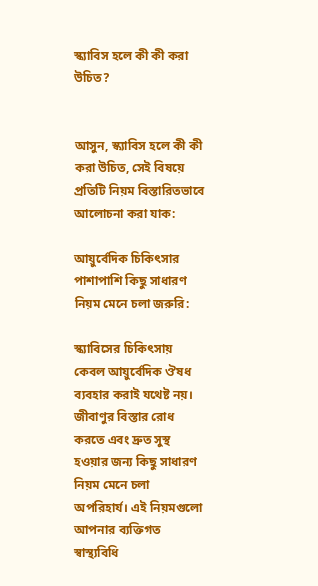স্ক্যাবিস হলে কী কী করা উচিত?


আসুন, স্ক্যাবিস হলে কী কী করা উচিত, সেই বিষয়ে প্রতিটি নিয়ম বিস্তারিতভাবে আলোচনা করা যাক:

আয়ুর্বেদিক চিকিৎসার পাশাপাশি কিছু সাধারণ নিয়ম মেনে চলা জরুরি:

স্ক্যাবিসের চিকিৎসায় কেবল আয়ুর্বেদিক ঔষধ ব্যবহার করাই যথেষ্ট নয়। জীবাণুর বিস্তার রোধ করতে এবং দ্রুত সুস্থ হওয়ার জন্য কিছু সাধারণ নিয়ম মেনে চলা অপরিহার্য। এই নিয়মগুলো আপনার ব্যক্তিগত স্বাস্থ্যবিধি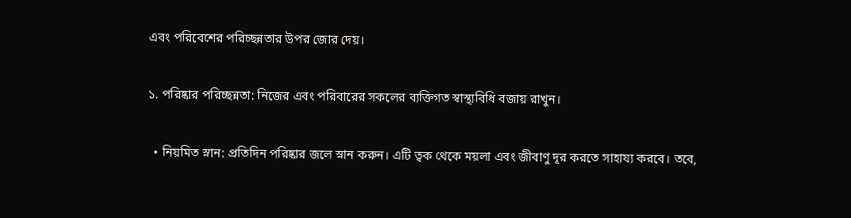এবং পরিবেশের পরিচ্ছন্নতার উপর জোর দেয়।

১. পরিষ্কার পরিচ্ছন্নতা: নিজের এবং পরিবারের সকলের ব্যক্তিগত স্বাস্থ্যবিধি বজায় রাখুন।

  • নিয়মিত স্নান: প্রতিদিন পরিষ্কার জলে স্নান করুন। এটি ত্বক থেকে ময়লা এবং জীবাণু দূর করতে সাহায্য করবে। তবে,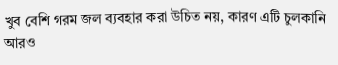খুব বেশি গরম জল ব্যবহার করা উচিত নয়, কারণ এটি চুলকানি আরও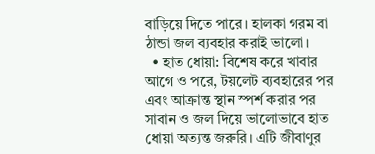বাড়িয়ে দিতে পারে। হালকা গরম বা ঠান্ডা জল ব্যবহার করাই ভালো।
  • হাত ধোয়া: বিশেষ করে খাবার আগে ও পরে, টয়লেট ব্যবহারের পর এবং আক্রান্ত স্থান স্পর্শ করার পর সাবান ও জল দিয়ে ভালোভাবে হাত ধোয়া অত্যন্ত জরুরি। এটি জীবাণুর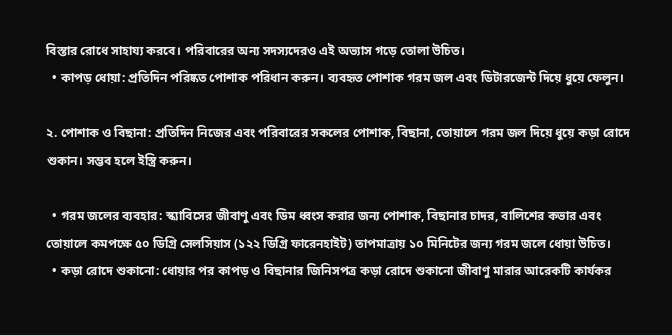বিস্তার রোধে সাহায্য করবে। পরিবারের অন্য সদস্যদেরও এই অভ্যাস গড়ে তোলা উচিত।
  • কাপড় ধোয়া: প্রতিদিন পরিষ্কত পোশাক পরিধান করুন। ব্যবহৃত পোশাক গরম জল এবং ডিটারজেন্ট দিয়ে ধুয়ে ফেলুন।

২. পোশাক ও বিছানা: প্রতিদিন নিজের এবং পরিবারের সকলের পোশাক, বিছানা, তোয়ালে গরম জল দিয়ে ধুয়ে কড়া রোদে শুকান। সম্ভব হলে ইস্ত্রি করুন।

  • গরম জলের ব্যবহার: স্ক্যাবিসের জীবাণু এবং ডিম ধ্বংস করার জন্য পোশাক, বিছানার চাদর, বালিশের কভার এবং তোয়ালে কমপক্ষে ৫০ ডিগ্রি সেলসিয়াস (১২২ ডিগ্রি ফারেনহাইট) তাপমাত্রায় ১০ মিনিটের জন্য গরম জলে ধোয়া উচিত।
  • কড়া রোদে শুকানো: ধোয়ার পর কাপড় ও বিছানার জিনিসপত্র কড়া রোদে শুকানো জীবাণু মারার আরেকটি কার্যকর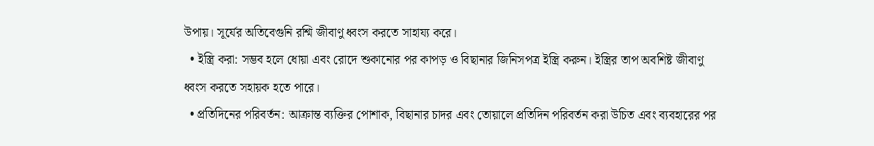উপায়। সূর্যের অতিবেগুনি রশ্মি জীবাণু ধ্বংস করতে সাহায্য করে।
  • ইস্ত্রি করা: সম্ভব হলে ধোয়া এবং রোদে শুকানোর পর কাপড় ও বিছানার জিনিসপত্র ইস্ত্রি করুন। ইস্ত্রির তাপ অবশিষ্ট জীবাণু ধ্বংস করতে সহায়ক হতে পারে।
  • প্রতিদিনের পরিবর্তন: আক্রান্ত ব্যক্তির পোশাক, বিছানার চাদর এবং তোয়ালে প্রতিদিন পরিবর্তন করা উচিত এবং ব্যবহারের পর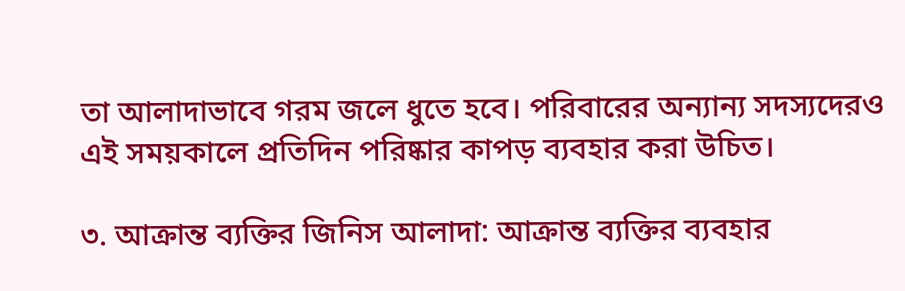তা আলাদাভাবে গরম জলে ধুতে হবে। পরিবারের অন্যান্য সদস্যদেরও এই সময়কালে প্রতিদিন পরিষ্কার কাপড় ব্যবহার করা উচিত।

৩. আক্রান্ত ব্যক্তির জিনিস আলাদা: আক্রান্ত ব্যক্তির ব্যবহার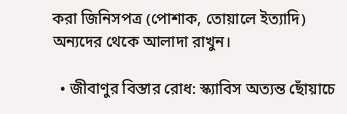করা জিনিসপত্র (পোশাক, তোয়ালে ইত্যাদি) অন্যদের থেকে আলাদা রাখুন।

  • জীবাণুর বিস্তার রোধ: স্ক্যাবিস অত্যন্ত ছোঁয়াচে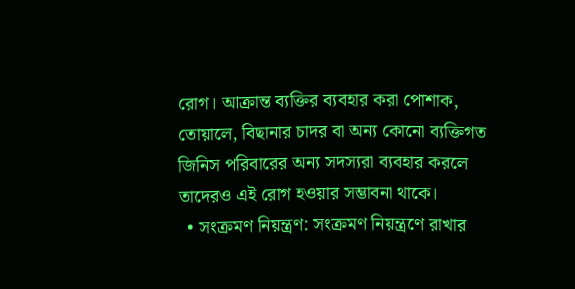রোগ। আক্রান্ত ব্যক্তির ব্যবহার করা পোশাক, তোয়ালে, বিছানার চাদর বা অন্য কোনো ব্যক্তিগত জিনিস পরিবারের অন্য সদস্যরা ব্যবহার করলে তাদেরও এই রোগ হওয়ার সম্ভাবনা থাকে।
  • সংক্রমণ নিয়ন্ত্রণ: সংক্রমণ নিয়ন্ত্রণে রাখার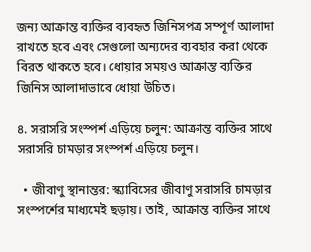জন্য আক্রান্ত ব্যক্তির ব্যবহৃত জিনিসপত্র সম্পূর্ণ আলাদা রাখতে হবে এবং সেগুলো অন্যদের ব্যবহার করা থেকে বিরত থাকতে হবে। ধোয়ার সময়ও আক্রান্ত ব্যক্তির জিনিস আলাদাভাবে ধোয়া উচিত।

৪. সরাসরি সংস্পর্শ এড়িয়ে চলুন: আক্রান্ত ব্যক্তির সাথে সরাসরি চামড়ার সংস্পর্শ এড়িয়ে চলুন।

  • জীবাণু স্থানান্তর: স্ক্যাবিসের জীবাণু সরাসরি চামড়ার সংস্পর্শের মাধ্যমেই ছড়ায়। তাই, আক্রান্ত ব্যক্তির সাথে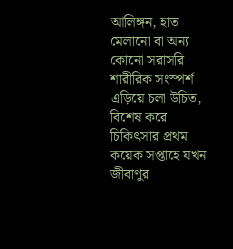আলিঙ্গন, হাত মেলানো বা অন্য কোনো সরাসরি শারীরিক সংস্পর্শ এড়িয়ে চলা উচিত, বিশেষ করে চিকিৎসার প্রথম কয়েক সপ্তাহে যখন জীবাণুর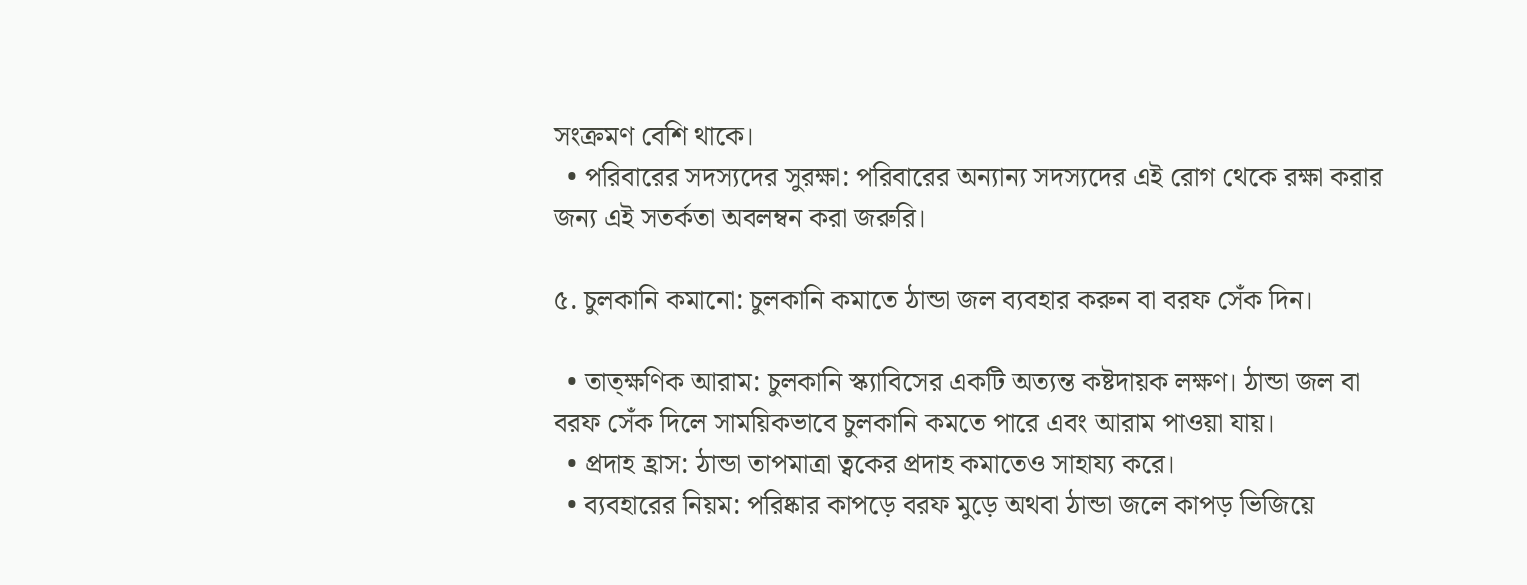সংক্রমণ বেশি থাকে।
  • পরিবারের সদস্যদের সুরক্ষা: পরিবারের অন্যান্য সদস্যদের এই রোগ থেকে রক্ষা করার জন্য এই সতর্কতা অবলম্বন করা জরুরি।

৫. চুলকানি কমানো: চুলকানি কমাতে ঠান্ডা জল ব্যবহার করুন বা বরফ সেঁক দিন।

  • তাত্ক্ষণিক আরাম: চুলকানি স্ক্যাবিসের একটি অত্যন্ত কষ্টদায়ক লক্ষণ। ঠান্ডা জল বা বরফ সেঁক দিলে সাময়িকভাবে চুলকানি কমতে পারে এবং আরাম পাওয়া যায়।
  • প্রদাহ হ্রাস: ঠান্ডা তাপমাত্রা ত্বকের প্রদাহ কমাতেও সাহায্য করে।
  • ব্যবহারের নিয়ম: পরিষ্কার কাপড়ে বরফ মুড়ে অথবা ঠান্ডা জলে কাপড় ভিজিয়ে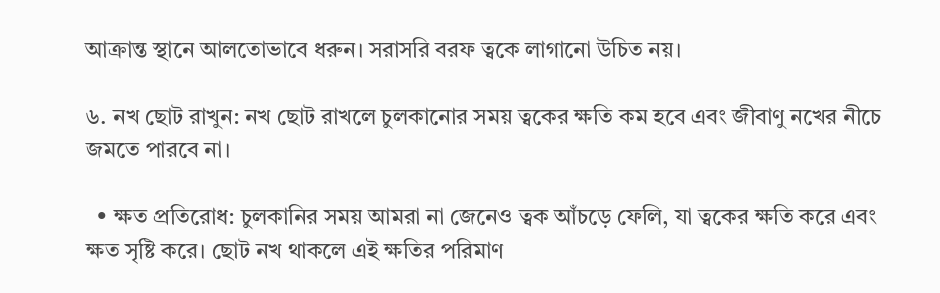আক্রান্ত স্থানে আলতোভাবে ধরুন। সরাসরি বরফ ত্বকে লাগানো উচিত নয়।

৬. নখ ছোট রাখুন: নখ ছোট রাখলে চুলকানোর সময় ত্বকের ক্ষতি কম হবে এবং জীবাণু নখের নীচে জমতে পারবে না।

  • ক্ষত প্রতিরোধ: চুলকানির সময় আমরা না জেনেও ত্বক আঁচড়ে ফেলি, যা ত্বকের ক্ষতি করে এবং ক্ষত সৃষ্টি করে। ছোট নখ থাকলে এই ক্ষতির পরিমাণ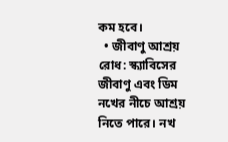কম হবে।
  • জীবাণু আশ্রয় রোধ: স্ক্যাবিসের জীবাণু এবং ডিম নখের নীচে আশ্রয় নিতে পারে। নখ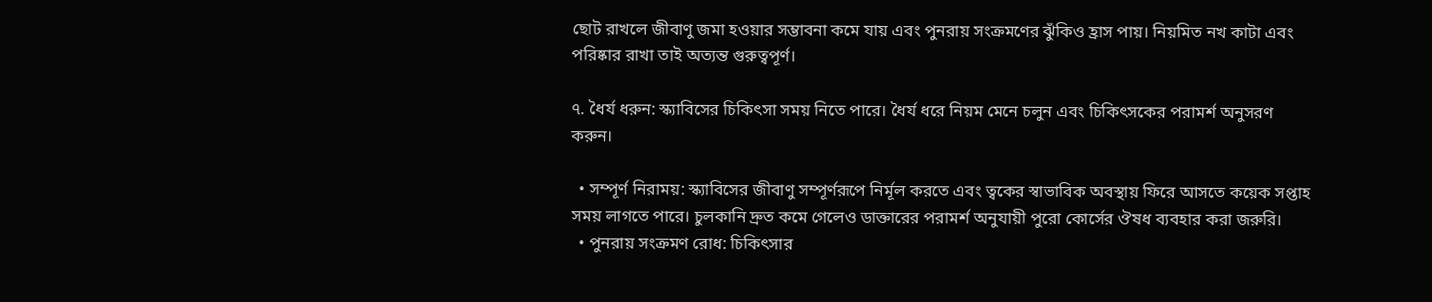ছোট রাখলে জীবাণু জমা হওয়ার সম্ভাবনা কমে যায় এবং পুনরায় সংক্রমণের ঝুঁকিও হ্রাস পায়। নিয়মিত নখ কাটা এবং পরিষ্কার রাখা তাই অত্যন্ত গুরুত্বপূর্ণ।

৭. ধৈর্য ধরুন: স্ক্যাবিসের চিকিৎসা সময় নিতে পারে। ধৈর্য ধরে নিয়ম মেনে চলুন এবং চিকিৎসকের পরামর্শ অনুসরণ করুন।

  • সম্পূর্ণ নিরাময়: স্ক্যাবিসের জীবাণু সম্পূর্ণরূপে নির্মূল করতে এবং ত্বকের স্বাভাবিক অবস্থায় ফিরে আসতে কয়েক সপ্তাহ সময় লাগতে পারে। চুলকানি দ্রুত কমে গেলেও ডাক্তারের পরামর্শ অনুযায়ী পুরো কোর্সের ঔষধ ব্যবহার করা জরুরি।
  • পুনরায় সংক্রমণ রোধ: চিকিৎসার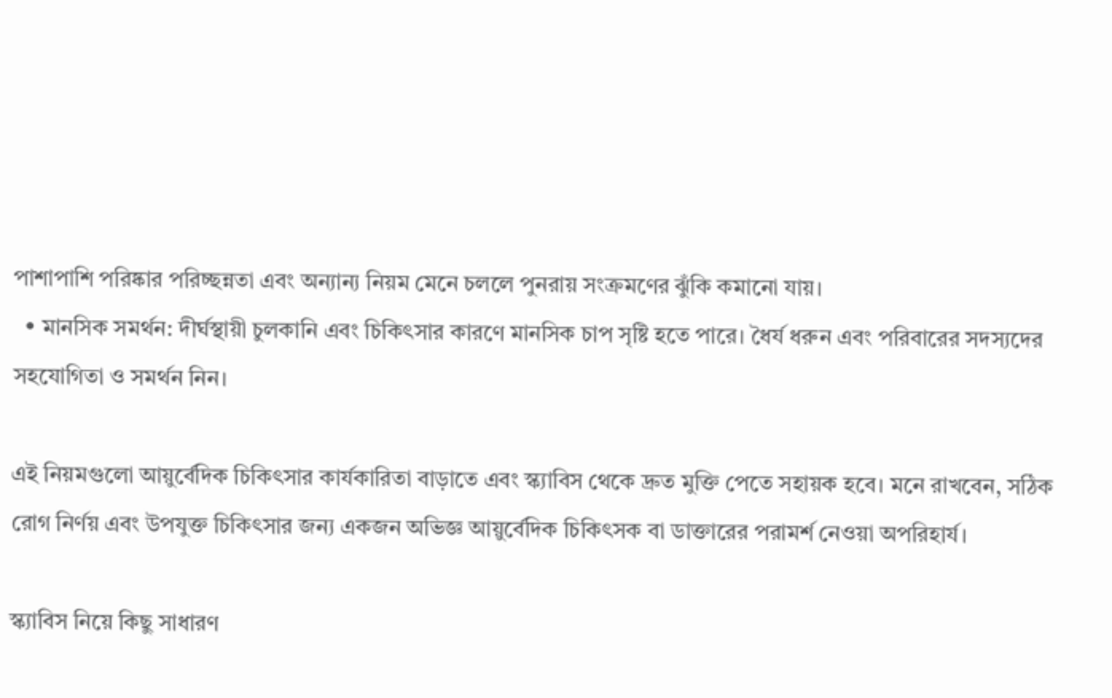পাশাপাশি পরিষ্কার পরিচ্ছন্নতা এবং অন্যান্য নিয়ম মেনে চললে পুনরায় সংক্রমণের ঝুঁকি কমানো যায়।
  • মানসিক সমর্থন: দীর্ঘস্থায়ী চুলকানি এবং চিকিৎসার কারণে মানসিক চাপ সৃষ্টি হতে পারে। ধৈর্য ধরুন এবং পরিবারের সদস্যদের সহযোগিতা ও সমর্থন নিন।

এই নিয়মগুলো আয়ুর্বেদিক চিকিৎসার কার্যকারিতা বাড়াতে এবং স্ক্যাবিস থেকে দ্রুত মুক্তি পেতে সহায়ক হবে। মনে রাখবেন, সঠিক রোগ নির্ণয় এবং উপযুক্ত চিকিৎসার জন্য একজন অভিজ্ঞ আয়ুর্বেদিক চিকিৎসক বা ডাক্তারের পরামর্শ নেওয়া অপরিহার্য।

স্ক্যাবিস নিয়ে কিছু সাধারণ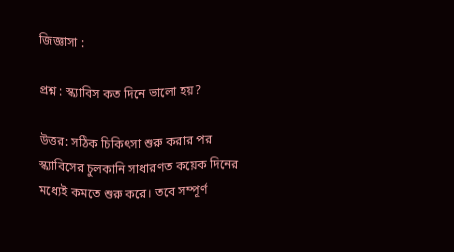জিজ্ঞাসা :

প্রশ্ন : স্ক্যাবিস কত দিনে ভালো হয়?

উত্তর: সঠিক চিকিৎসা শুরু করার পর স্ক্যাবিসের চুলকানি সাধারণত কয়েক দিনের মধ্যেই কমতে শুরু করে। তবে সম্পূর্ণ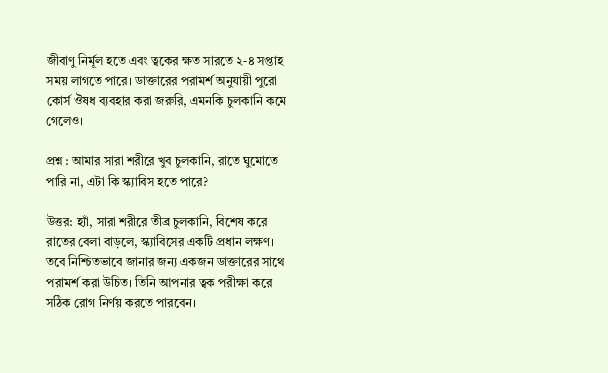জীবাণু নির্মূল হতে এবং ত্বকের ক্ষত সারতে ২-৪ সপ্তাহ সময় লাগতে পারে। ডাক্তারের পরামর্শ অনুযায়ী পুরো কোর্স ঔষধ ব্যবহার করা জরুরি, এমনকি চুলকানি কমে গেলেও।

প্রশ্ন : আমার সারা শরীরে খুব চুলকানি, রাতে ঘুমোতে পারি না, এটা কি স্ক্যাবিস হতে পারে?

উত্তর: হ্যাঁ, সারা শরীরে তীব্র চুলকানি, বিশেষ করে রাতের বেলা বাড়লে, স্ক্যাবিসের একটি প্রধান লক্ষণ। তবে নিশ্চিতভাবে জানার জন্য একজন ডাক্তারের সাথে পরামর্শ করা উচিত। তিনি আপনার ত্বক পরীক্ষা করে সঠিক রোগ নির্ণয় করতে পারবেন।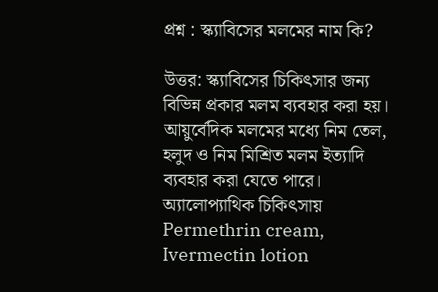প্রশ্ন : স্ক্যাবিসের মলমের নাম কি?

উত্তর: স্ক্যাবিসের চিকিৎসার জন্য বিভিন্ন প্রকার মলম ব্যবহার করা হয়। আয়ুর্বেদিক মলমের মধ্যে নিম তেল, হলুদ ও নিম মিশ্রিত মলম ইত্যাদি ব্যবহার করা যেতে পারে। অ্যালোপ্যাথিক চিকিৎসায় Permethrin cream, Ivermectin lotion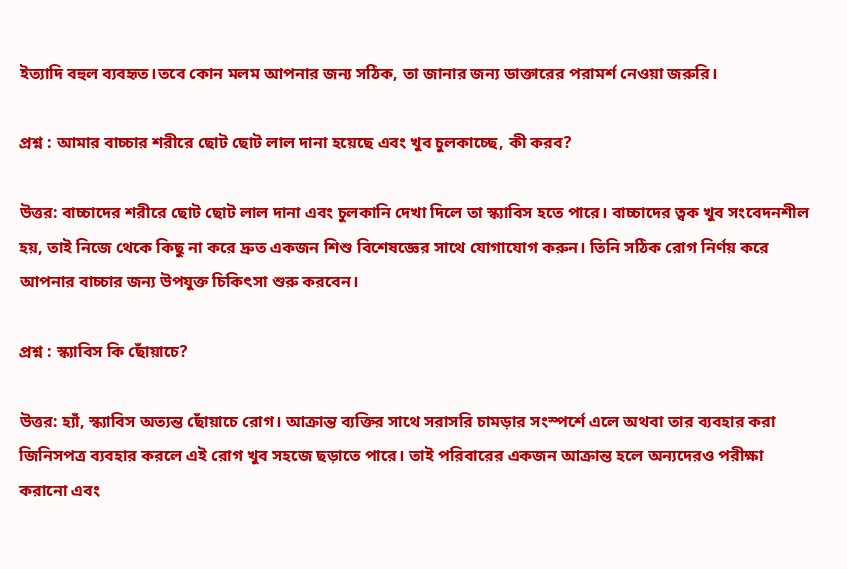ইত্যাদি বহুল ব্যবহৃত।তবে কোন মলম আপনার জন্য সঠিক, তা জানার জন্য ডাক্তারের পরামর্শ নেওয়া জরুরি।

প্রশ্ন : আমার বাচ্চার শরীরে ছোট ছোট লাল দানা হয়েছে এবং খুব চুলকাচ্ছে, কী করব?

উত্তর: বাচ্চাদের শরীরে ছোট ছোট লাল দানা এবং চুলকানি দেখা দিলে তা স্ক্যাবিস হতে পারে। বাচ্চাদের ত্বক খুব সংবেদনশীল হয়, তাই নিজে থেকে কিছু না করে দ্রুত একজন শিশু বিশেষজ্ঞের সাথে যোগাযোগ করুন। তিনি সঠিক রোগ নির্ণয় করে আপনার বাচ্চার জন্য উপযুক্ত চিকিৎসা শুরু করবেন।

প্রশ্ন : স্ক্যাবিস কি ছোঁয়াচে?

উত্তর: হ্যাঁ, স্ক্যাবিস অত্যন্ত ছোঁয়াচে রোগ। আক্রান্ত ব্যক্তির সাথে সরাসরি চামড়ার সংস্পর্শে এলে অথবা তার ব্যবহার করা জিনিসপত্র ব্যবহার করলে এই রোগ খুব সহজে ছড়াতে পারে। তাই পরিবারের একজন আক্রান্ত হলে অন্যদেরও পরীক্ষা করানো এবং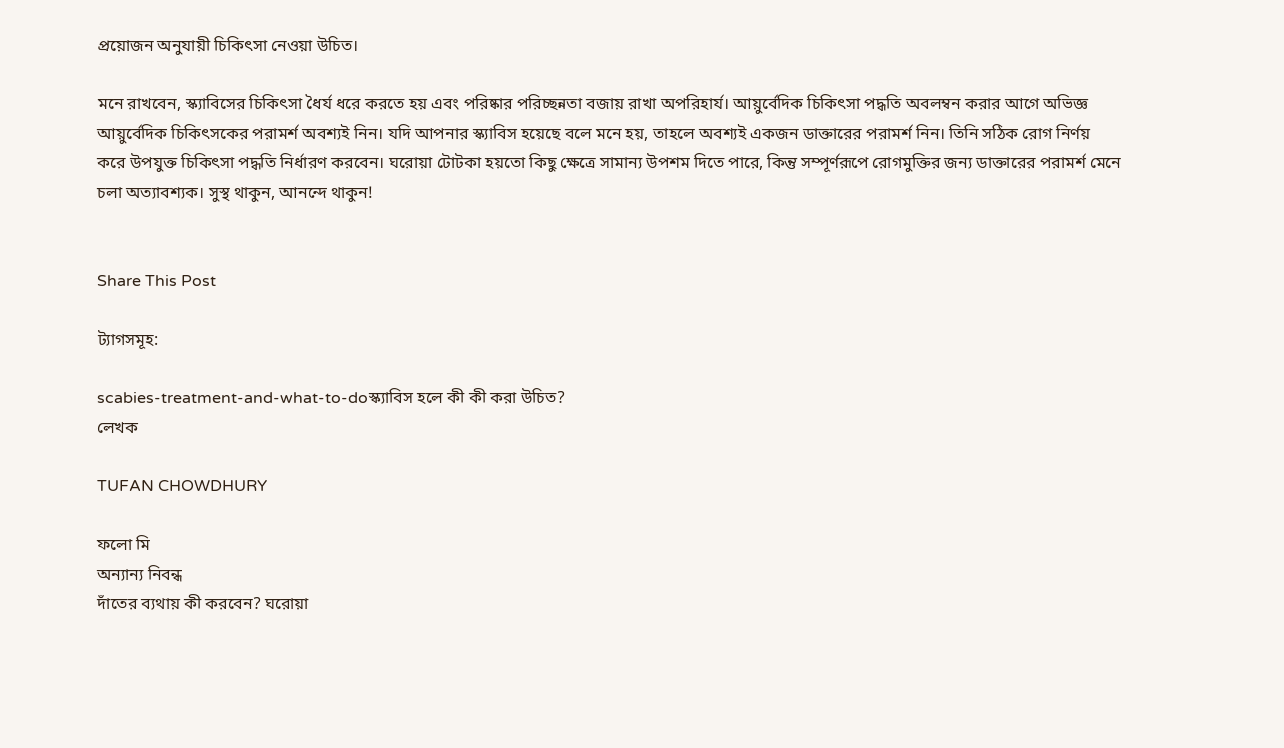প্রয়োজন অনুযায়ী চিকিৎসা নেওয়া উচিত।

মনে রাখবেন, স্ক্যাবিসের চিকিৎসা ধৈর্য ধরে করতে হয় এবং পরিষ্কার পরিচ্ছন্নতা বজায় রাখা অপরিহার্য। আয়ুর্বেদিক চিকিৎসা পদ্ধতি অবলম্বন করার আগে অভিজ্ঞ আয়ুর্বেদিক চিকিৎসকের পরামর্শ অবশ্যই নিন। যদি আপনার স্ক্যাবিস হয়েছে বলে মনে হয়, তাহলে অবশ্যই একজন ডাক্তারের পরামর্শ নিন। তিনি সঠিক রোগ নির্ণয় করে উপযুক্ত চিকিৎসা পদ্ধতি নির্ধারণ করবেন। ঘরোয়া টোটকা হয়তো কিছু ক্ষেত্রে সামান্য উপশম দিতে পারে, কিন্তু সম্পূর্ণরূপে রোগমুক্তির জন্য ডাক্তারের পরামর্শ মেনে চলা অত্যাবশ্যক। সুস্থ থাকুন, আনন্দে থাকুন!


Share This Post

ট্যাগসমূহ:

scabies-treatment-and-what-to-doস্ক্যাবিস হলে কী কী করা উচিত?
লেখক

TUFAN CHOWDHURY

ফলো মি
অন্যান্য নিবন্ধ
দাঁতের ব্যথায় কী করবেন? ঘরোয়া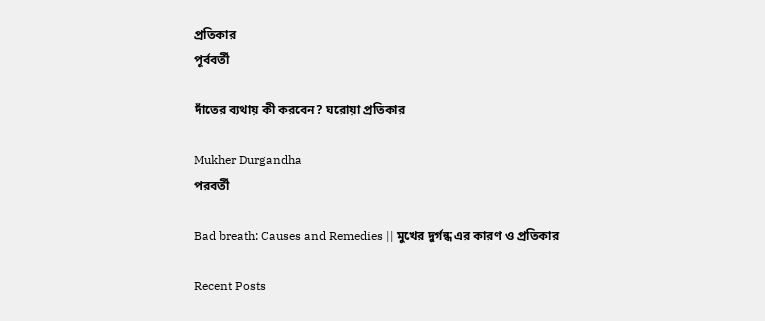প্রতিকার
পূর্ববর্তী

দাঁতের ব্যথায় কী করবেন? ঘরোয়া প্রতিকার

Mukher Durgandha
পরবর্তী

Bad breath: Causes and Remedies || মুখের দুর্গন্ধ এর কারণ ও প্রতিকার

Recent Posts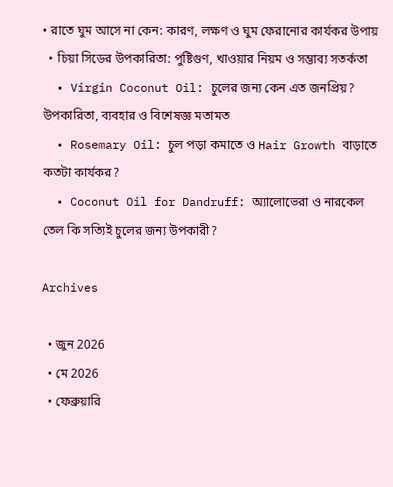• রাতে ঘুম আসে না কেন: কারণ, লক্ষণ ও ঘুম ফেরানোর কার্যকর উপায়
  • চিয়া সিডের উপকারিতা: পুষ্টিগুণ, খাওয়ার নিয়ম ও সম্ভাব্য সতর্কতা
  • Virgin Coconut Oil: চুলের জন্য কেন এত জনপ্রিয়? উপকারিতা, ব্যবহার ও বিশেষজ্ঞ মতামত
  • Rosemary Oil: চুল পড়া কমাতে ও Hair Growth বাড়াতে কতটা কার্যকর?
  • Coconut Oil for Dandruff: অ্যালোভেরা ও নারকেল তেল কি সত্যিই চুলের জন্য উপকারী?

Archives

  • জুন 2026
  • মে 2026
  • ফেব্রুয়ারি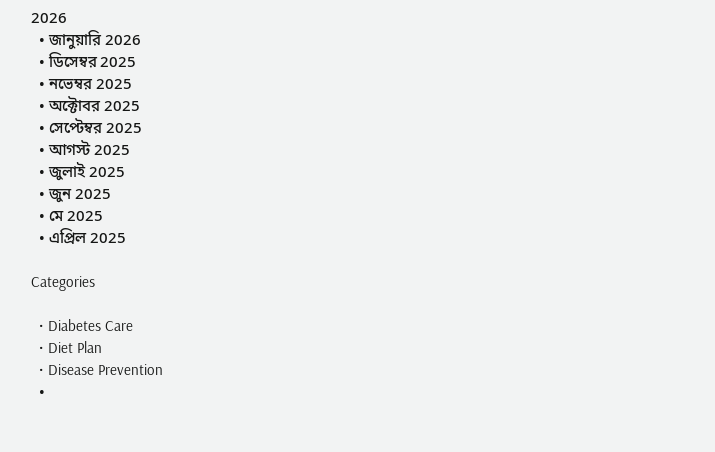2026
  • জানুয়ারি 2026
  • ডিসেম্বর 2025
  • নভেম্বর 2025
  • অক্টোবর 2025
  • সেপ্টেম্বর 2025
  • আগস্ট 2025
  • জুলাই 2025
  • জুন 2025
  • মে 2025
  • এপ্রিল 2025

Categories

  • Diabetes Care
  • Diet Plan
  • Disease Prevention
  •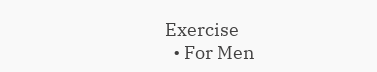Exercise
  • For Men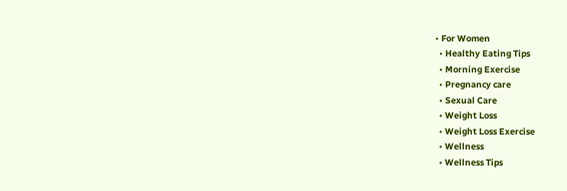• For Women
  • Healthy Eating Tips
  • Morning Exercise
  • Pregnancy care
  • Sexual Care
  • Weight Loss
  • Weight Loss Exercise
  • Wellness
  • Wellness Tips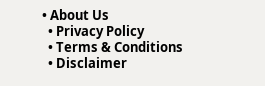• About Us
  • Privacy Policy
  • Terms & Conditions
  • Disclaimer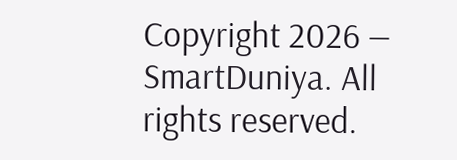Copyright 2026 — SmartDuniya. All rights reserved.